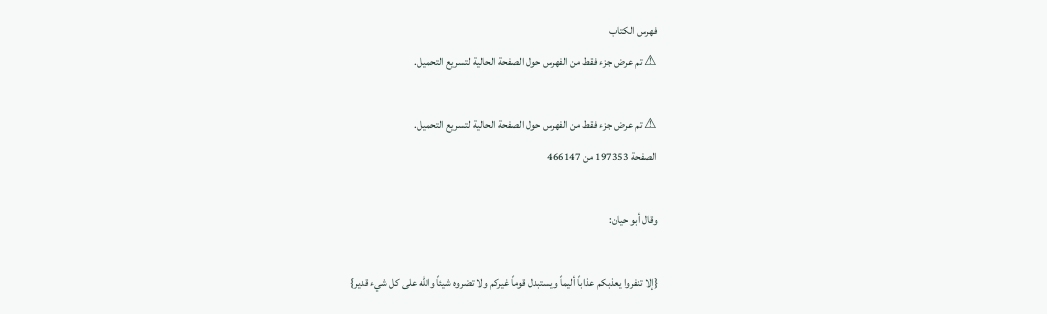فهرس الكتاب
⚠ تم عرض جزء فقط من الفهرس حول الصفحة الحالية لتسريع التحميل.

⚠ تم عرض جزء فقط من الفهرس حول الصفحة الحالية لتسريع التحميل.
الصفحة 197353 من 466147

وقال أبو حيان:

{إلا تنفروا يعذبكم عذاباً أليماً ويستبدل قوماً غيركم ولا تضروه شيئاً والله على كل شيء قدير}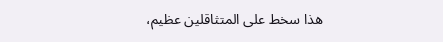هذا سخط على المتثاقلين عظيم،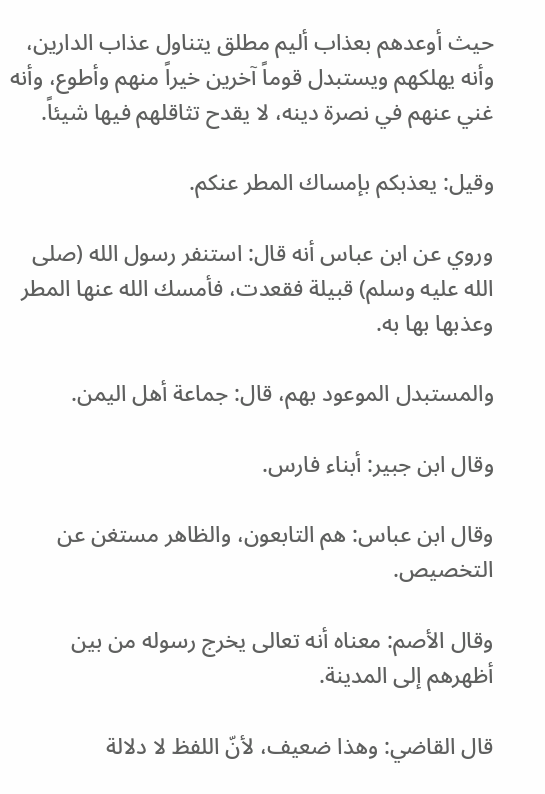حيث أوعدهم بعذاب أليم مطلق يتناول عذاب الدارين، وأنه يهلكهم ويستبدل قوماً آخرين خيراً منهم وأطوع، وأنه غني عنهم في نصرة دينه، لا يقدح تثاقلهم فيها شيئاً.

وقيل: يعذبكم بإمساك المطر عنكم.

وروي عن ابن عباس أنه قال: استنفر رسول الله (صلى الله عليه وسلم) قبيلة فقعدت، فأمسك الله عنها المطر وعذبها بها به.

والمستبدل الموعود بهم، قال: جماعة أهل اليمن.

وقال ابن جبير: أبناء فارس.

وقال ابن عباس: هم التابعون، والظاهر مستغن عن التخصيص.

وقال الأصم: معناه أنه تعالى يخرج رسوله من بين أظهرهم إلى المدينة.

قال القاضي: وهذا ضعيف، لأنّ اللفظ لا دلالة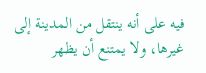فيه على أنه ينتقل من المدينة إلى غيرها، ولا يمتنع أن يظهر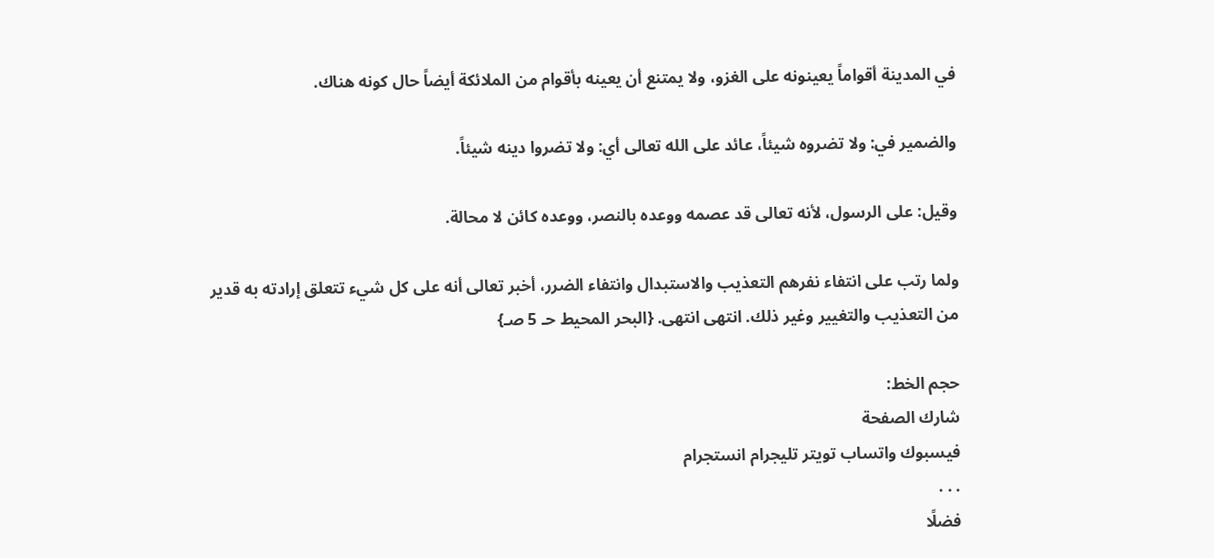في المدينة أقواماً يعينونه على الغزو، ولا يمتنع أن يعينه بأقوام من الملائكة أيضاً حال كونه هناك.

والضمير في: ولا تضروه شيئاً، عائد على الله تعالى أي: ولا تضروا دينه شيئاً.

وقيل: على الرسول، لأنه تعالى قد عصمه ووعده بالنصر، ووعده كائن لا محالة.

ولما رتب على انتفاء نفرهم التعذيب والاستبدال وانتفاء الضرر، أخبر تعالى أنه على كل شيء تتعلق إرادته به قدير من التعذيب والتغيير وغير ذلك. انتهى انتهى. {البحر المحيط حـ 5 صـ}

حجم الخط:
شارك الصفحة
فيسبوك واتساب تويتر تليجرام انستجرام
. . .
فضلًا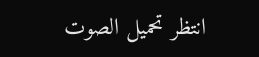انتظر تحميل الصوت